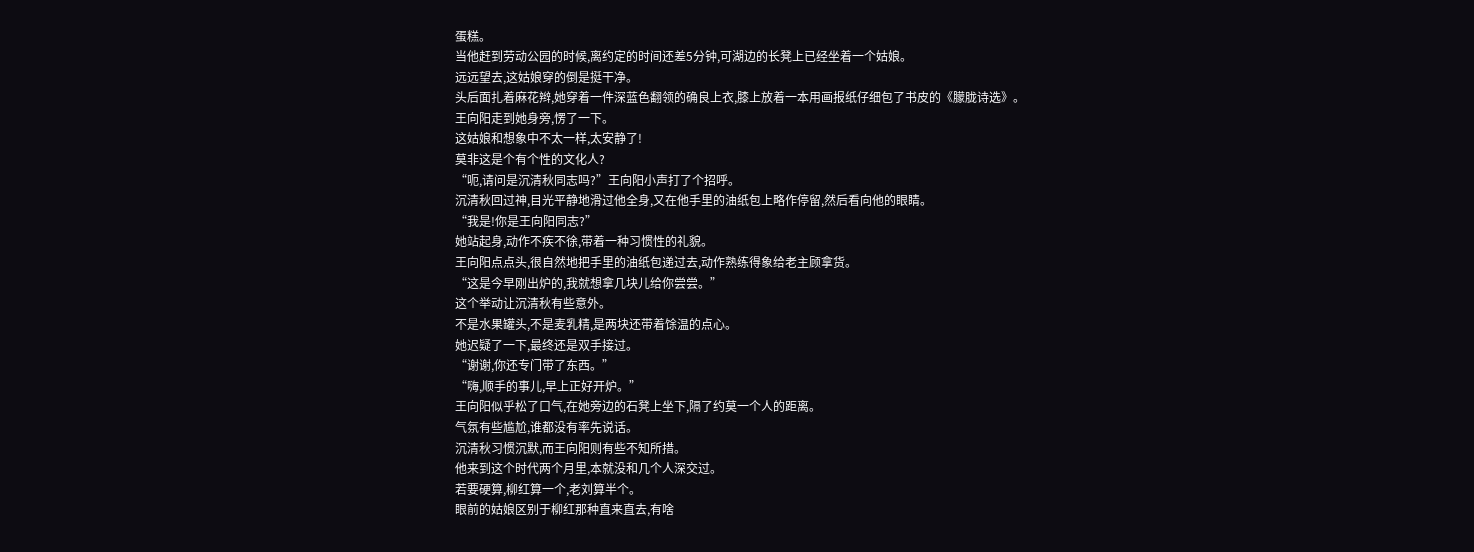蛋糕。
当他赶到劳动公园的时候,离约定的时间还差5分钟,可湖边的长凳上已经坐着一个姑娘。
远远望去,这姑娘穿的倒是挺干净。
头后面扎着麻花辫,她穿着一件深蓝色翻领的确良上衣,膝上放着一本用画报纸仔细包了书皮的《朦胧诗选》。
王向阳走到她身旁,愣了一下。
这姑娘和想象中不太一样,太安静了!
莫非这是个有个性的文化人?
“呃,请问是沉清秋同志吗?”王向阳小声打了个招呼。
沉清秋回过神,目光平静地滑过他全身,又在他手里的油纸包上略作停留,然后看向他的眼睛。
“我是!你是王向阳同志?”
她站起身,动作不疾不徐,带着一种习惯性的礼貌。
王向阳点点头,很自然地把手里的油纸包递过去,动作熟练得象给老主顾拿货。
“这是今早刚出炉的,我就想拿几块儿给你尝尝。”
这个举动让沉清秋有些意外。
不是水果罐头,不是麦乳精,是两块还带着馀温的点心。
她迟疑了一下,最终还是双手接过。
“谢谢,你还专门带了东西。”
“嗨,顺手的事儿,早上正好开炉。”
王向阳似乎松了口气,在她旁边的石凳上坐下,隔了约莫一个人的距离。
气氛有些尴尬,谁都没有率先说话。
沉清秋习惯沉默,而王向阳则有些不知所措。
他来到这个时代两个月里,本就没和几个人深交过。
若要硬算,柳红算一个,老刘算半个。
眼前的姑娘区别于柳红那种直来直去,有啥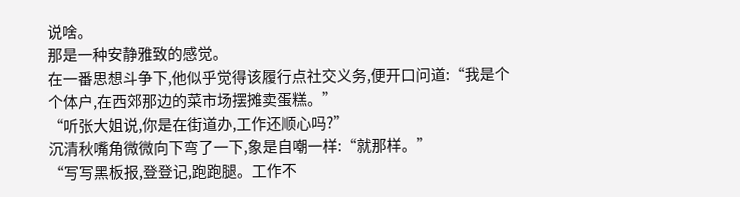说啥。
那是一种安静雅致的感觉。
在一番思想斗争下,他似乎觉得该履行点社交义务,便开口问道:“我是个个体户,在西郊那边的菜市场摆摊卖蛋糕。”
“听张大姐说,你是在街道办,工作还顺心吗?”
沉清秋嘴角微微向下弯了一下,象是自嘲一样:“就那样。”
“写写黑板报,登登记,跑跑腿。工作不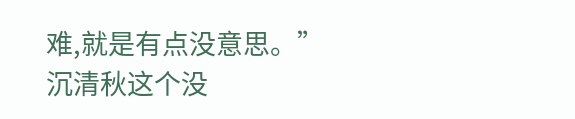难,就是有点没意思。”
沉清秋这个没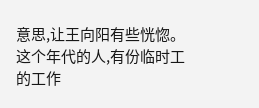意思,让王向阳有些恍惚。
这个年代的人,有份临时工的工作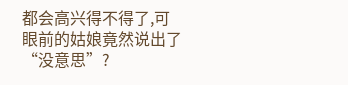都会高兴得不得了,可眼前的姑娘竟然说出了“没意思”?